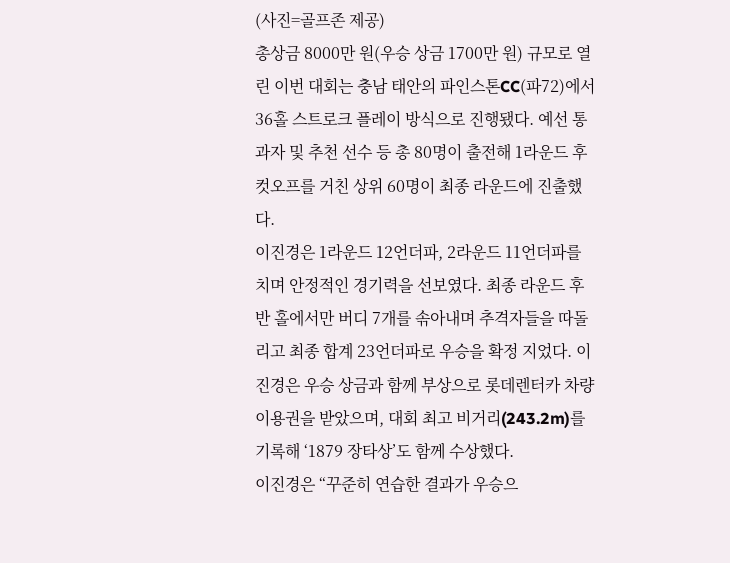(사진=골프존 제공)
총상금 8000만 원(우승 상금 1700만 원) 규모로 열린 이번 대회는 충남 태안의 파인스톤CC(파72)에서 36홀 스트로크 플레이 방식으로 진행됐다. 예선 통과자 및 추천 선수 등 총 80명이 출전해 1라운드 후 컷오프를 거친 상위 60명이 최종 라운드에 진출했다.
이진경은 1라운드 12언더파, 2라운드 11언더파를 치며 안정적인 경기력을 선보였다. 최종 라운드 후반 홀에서만 버디 7개를 솎아내며 추격자들을 따돌리고 최종 합계 23언더파로 우승을 확정 지었다. 이진경은 우승 상금과 함께 부상으로 롯데렌터카 차량 이용권을 받았으며, 대회 최고 비거리(243.2m)를 기록해 ‘1879 장타상’도 함께 수상했다.
이진경은 “꾸준히 연습한 결과가 우승으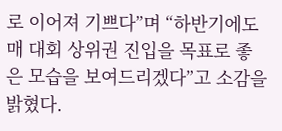로 이어져 기쁘다”며 “하반기에도 매 대회 상위권 진입을 목표로 좋은 모습을 보여드리겠다”고 소감을 밝혔다.